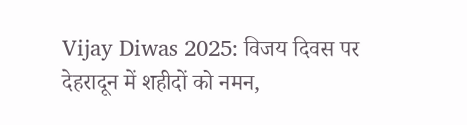Vijay Diwas 2025: विजय दिवस पर देहरादून में शहीदों को नमन,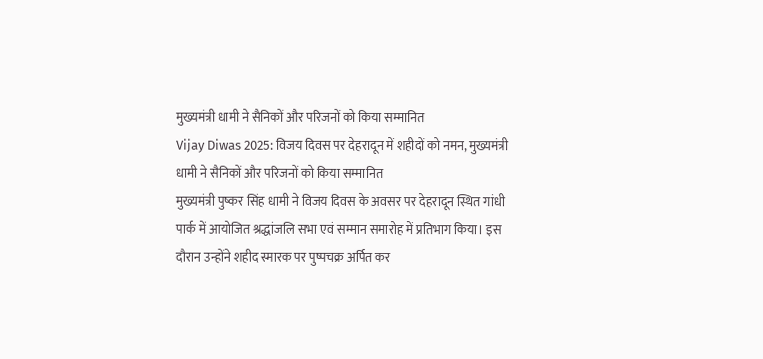मुख्यमंत्री धामी ने सैनिकों और परिजनों को किया सम्मानित
Vijay Diwas 2025: विजय दिवस पर देहरादून में शहीदों को नमन, मुख्यमंत्री धामी ने सैनिकों और परिजनों को किया सम्मानित
मुख्यमंत्री पुष्कर सिंह धामी ने विजय दिवस के अवसर पर देहरादून स्थित गांधी पार्क में आयोजित श्रद्धांजलि सभा एवं सम्मान समारोह में प्रतिभाग किया। इस दौरान उन्होंने शहीद स्मारक पर पुष्पचक्र अर्पित कर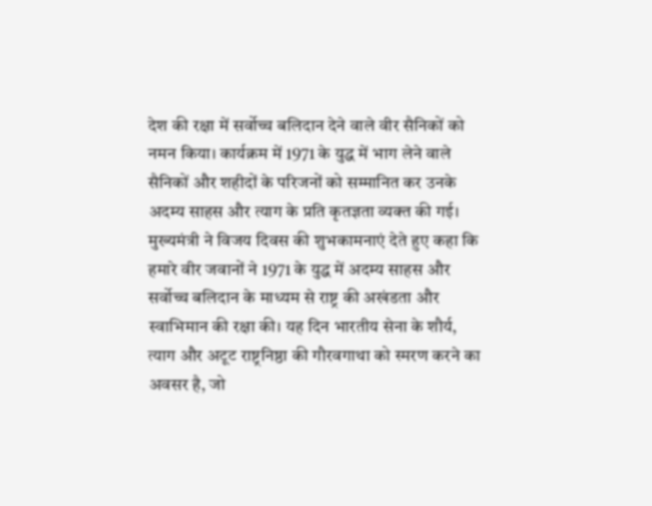देश की रक्षा में सर्वोच्च बलिदान देने वाले वीर सैनिकों को नमन किया। कार्यक्रम में 1971 के युद्ध में भाग लेने वाले सैनिकों और शहीदों के परिजनों को सम्मानित कर उनके अदम्य साहस और त्याग के प्रति कृतज्ञता व्यक्त की गई।
मुख्यमंत्री ने विजय दिवस की शुभकामनाएं देते हुए कहा कि हमारे वीर जवानों ने 1971 के युद्ध में अदम्य साहस और सर्वोच्च बलिदान के माध्यम से राष्ट्र की अखंडता और स्वाभिमान की रक्षा की। यह दिन भारतीय सेना के शौर्य, त्याग और अटूट राष्ट्रनिष्ठा की गौरवगाथा को स्मरण करने का अवसर है, जो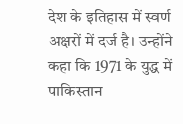देश के इतिहास में स्वर्ण अक्षरों में दर्ज है। उन्होंने कहा कि 1971 के युद्ध में पाकिस्तान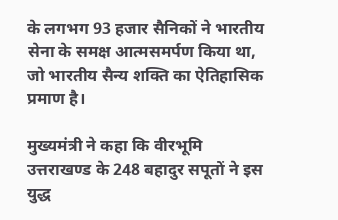के लगभग 93 हजार सैनिकों ने भारतीय सेना के समक्ष आत्मसमर्पण किया था, जो भारतीय सैन्य शक्ति का ऐतिहासिक प्रमाण है।

मुख्यमंत्री ने कहा कि वीरभूमि उत्तराखण्ड के 248 बहादुर सपूतों ने इस युद्ध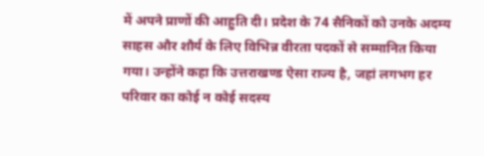में अपने प्राणों की आहुति दी। प्रदेश के 74 सैनिकों को उनके अदम्य साहस और शौर्य के लिए विभिन्न वीरता पदकों से सम्मानित किया गया। उन्होंने कहा कि उत्तराखण्ड ऐसा राज्य है, जहां लगभग हर परिवार का कोई न कोई सदस्य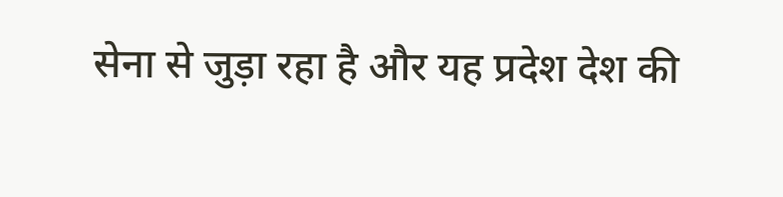सेना से जुड़ा रहा है और यह प्रदेश देश की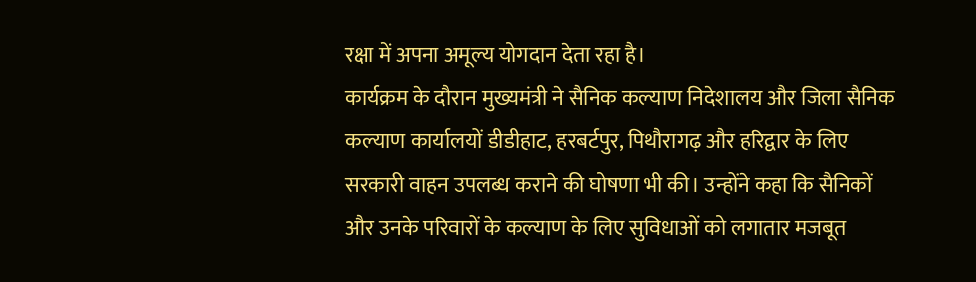रक्षा में अपना अमूल्य योगदान देता रहा है।
कार्यक्रम के दौरान मुख्यमंत्री ने सैनिक कल्याण निदेशालय और जिला सैनिक कल्याण कार्यालयों डीडीहाट, हरबर्टपुर, पिथौरागढ़ और हरिद्वार के लिए सरकारी वाहन उपलब्ध कराने की घोषणा भी की। उन्होंने कहा कि सैनिकों और उनके परिवारों के कल्याण के लिए सुविधाओं को लगातार मजबूत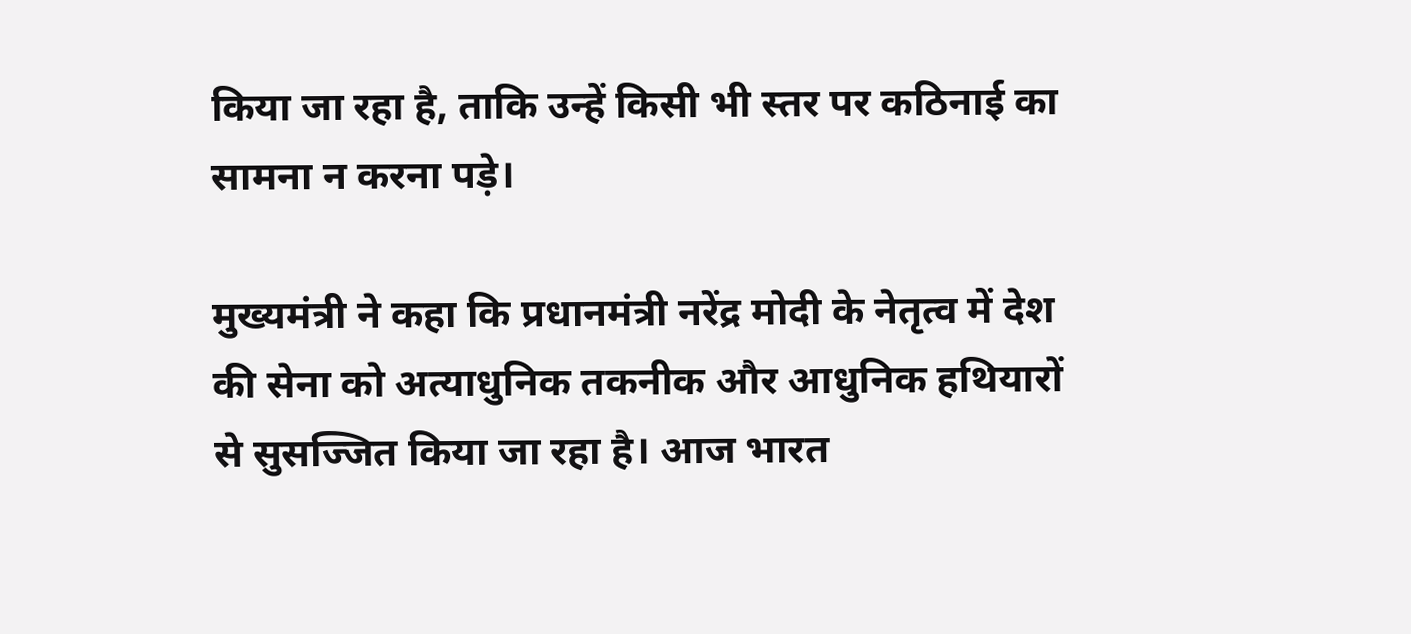किया जा रहा है, ताकि उन्हें किसी भी स्तर पर कठिनाई का सामना न करना पड़े।

मुख्यमंत्री ने कहा कि प्रधानमंत्री नरेंद्र मोदी के नेतृत्व में देश की सेना को अत्याधुनिक तकनीक और आधुनिक हथियारों से सुसज्जित किया जा रहा है। आज भारत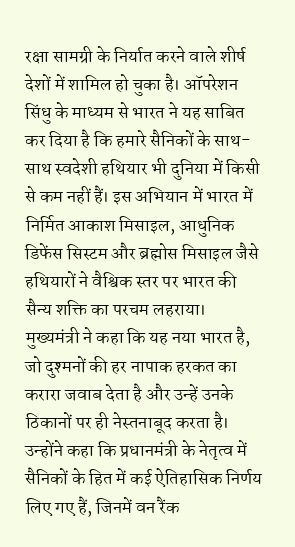रक्षा सामग्री के निर्यात करने वाले शीर्ष देशों में शामिल हो चुका है। ऑपरेशन सिंधु के माध्यम से भारत ने यह साबित कर दिया है कि हमारे सैनिकों के साथ-साथ स्वदेशी हथियार भी दुनिया में किसी से कम नहीं हैं। इस अभियान में भारत में निर्मित आकाश मिसाइल, आधुनिक डिफेंस सिस्टम और ब्रह्मोस मिसाइल जैसे हथियारों ने वैश्विक स्तर पर भारत की सैन्य शक्ति का परचम लहराया।
मुख्यमंत्री ने कहा कि यह नया भारत है, जो दुश्मनों की हर नापाक हरकत का करारा जवाब देता है और उन्हें उनके ठिकानों पर ही नेस्तनाबूद करता है। उन्होंने कहा कि प्रधानमंत्री के नेतृत्व में सैनिकों के हित में कई ऐतिहासिक निर्णय लिए गए हैं, जिनमें वन रैंक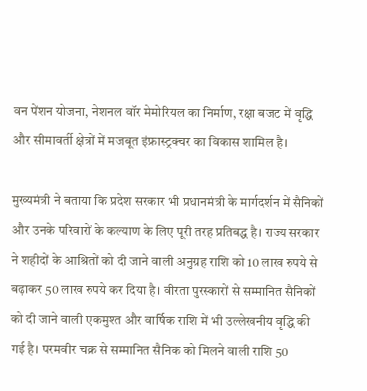वन पेंशन योजना, नेशनल वॉर मेमोरियल का निर्माण, रक्षा बजट में वृद्धि और सीमावर्ती क्षेत्रों में मजबूत इंफ्रास्ट्रक्चर का विकास शामिल है।

मुख्यमंत्री ने बताया कि प्रदेश सरकार भी प्रधानमंत्री के मार्गदर्शन में सैनिकों और उनके परिवारों के कल्याण के लिए पूरी तरह प्रतिबद्ध है। राज्य सरकार ने शहीदों के आश्रितों को दी जाने वाली अनुग्रह राशि को 10 लाख रुपये से बढ़ाकर 50 लाख रुपये कर दिया है। वीरता पुरस्कारों से सम्मानित सैनिकों को दी जाने वाली एकमुश्त और वार्षिक राशि में भी उल्लेखनीय वृद्धि की गई है। परमवीर चक्र से सम्मानित सैनिक को मिलने वाली राशि 50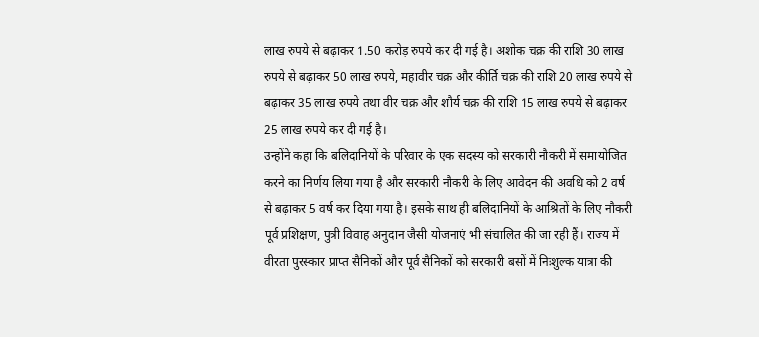लाख रुपये से बढ़ाकर 1.50 करोड़ रुपये कर दी गई है। अशोक चक्र की राशि 30 लाख रुपये से बढ़ाकर 50 लाख रुपये, महावीर चक्र और कीर्ति चक्र की राशि 20 लाख रुपये से बढ़ाकर 35 लाख रुपये तथा वीर चक्र और शौर्य चक्र की राशि 15 लाख रुपये से बढ़ाकर 25 लाख रुपये कर दी गई है।
उन्होंने कहा कि बलिदानियों के परिवार के एक सदस्य को सरकारी नौकरी में समायोजित करने का निर्णय लिया गया है और सरकारी नौकरी के लिए आवेदन की अवधि को 2 वर्ष से बढ़ाकर 5 वर्ष कर दिया गया है। इसके साथ ही बलिदानियों के आश्रितों के लिए नौकरी पूर्व प्रशिक्षण, पुत्री विवाह अनुदान जैसी योजनाएं भी संचालित की जा रही हैं। राज्य में वीरता पुरस्कार प्राप्त सैनिकों और पूर्व सैनिकों को सरकारी बसों में निःशुल्क यात्रा की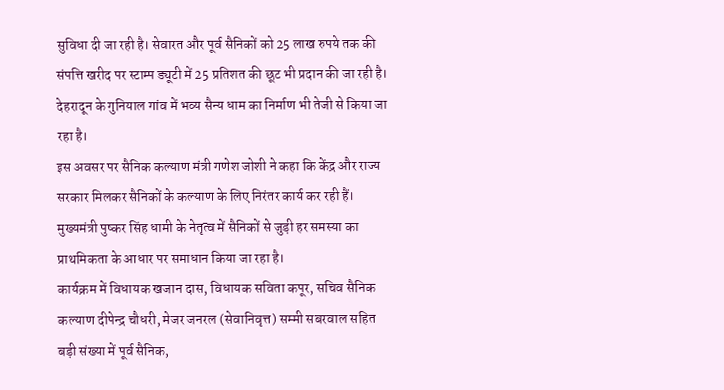सुविधा दी जा रही है। सेवारत और पूर्व सैनिकों को 25 लाख रुपये तक की संपत्ति खरीद पर स्टाम्प ड्यूटी में 25 प्रतिशत की छूट भी प्रदान की जा रही है। देहरादून के गुनियाल गांव में भव्य सैन्य धाम का निर्माण भी तेजी से किया जा रहा है।
इस अवसर पर सैनिक कल्याण मंत्री गणेश जोशी ने कहा कि केंद्र और राज्य सरकार मिलकर सैनिकों के कल्याण के लिए निरंतर कार्य कर रही हैं। मुख्यमंत्री पुष्कर सिंह धामी के नेतृत्व में सैनिकों से जुड़ी हर समस्या का प्राथमिकता के आधार पर समाधान किया जा रहा है।
कार्यक्रम में विधायक खजान दास, विधायक सविता कपूर, सचिव सैनिक कल्याण दीपेन्द्र चौधरी, मेजर जनरल (सेवानिवृत्त) सम्मी सबरवाल सहित बड़ी संख्या में पूर्व सैनिक,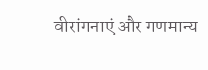वीरांगनाएं और गणमान्य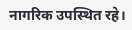नागरिक उपस्थित रहे।